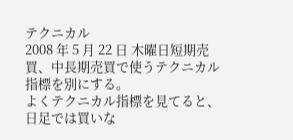テクニカル
2008 年 5 月 22 日 木曜日短期売買、中長期売買で使うテクニカル指標を別にする。
よくテクニカル指標を見てると、日足では買いな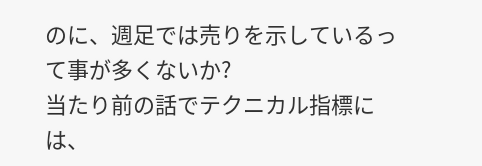のに、週足では売りを示しているって事が多くないか?
当たり前の話でテクニカル指標には、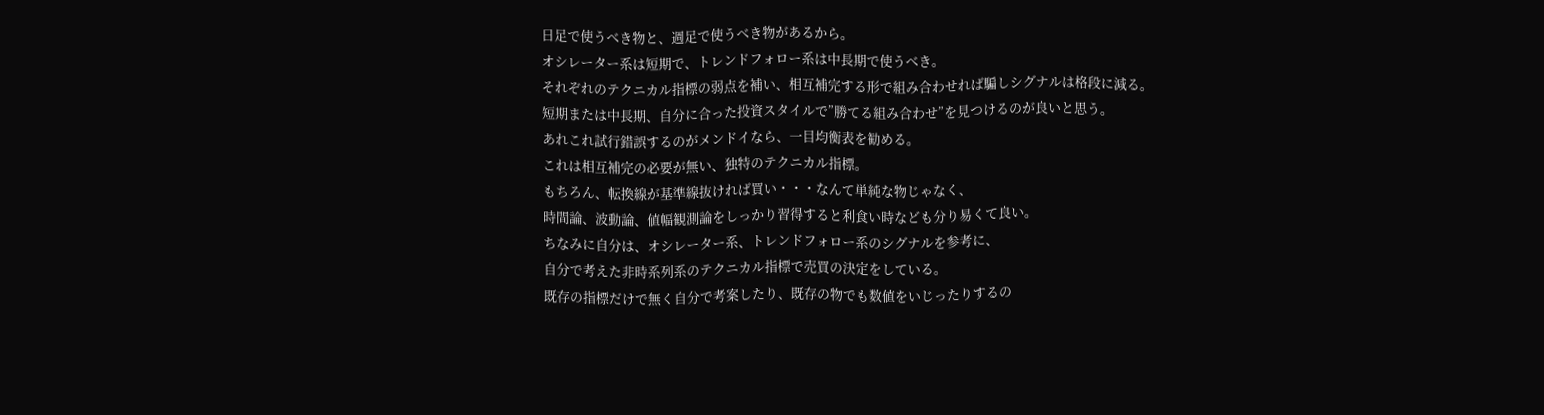日足で使うべき物と、週足で使うべき物があるから。
オシレーター系は短期で、トレンドフォロー系は中長期で使うべき。
それぞれのテクニカル指標の弱点を補い、相互補完する形で組み合わせれば騙しシグナルは格段に減る。
短期または中長期、自分に合った投資スタイルで”勝てる組み合わせ”を見つけるのが良いと思う。
あれこれ試行錯誤するのがメンドイなら、一目均衡表を勧める。
これは相互補完の必要が無い、独特のテクニカル指標。
もちろん、転換線が基準線抜ければ買い・・・なんて単純な物じゃなく、
時間論、波動論、値幅観測論をしっかり習得すると利食い時なども分り易くて良い。
ちなみに自分は、オシレーター系、トレンドフォロー系のシグナルを参考に、
自分で考えた非時系列系のテクニカル指標で売買の決定をしている。
既存の指標だけで無く自分で考案したり、既存の物でも数値をいじったりするの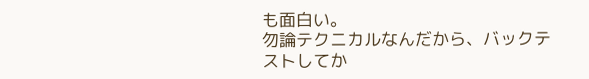も面白い。
勿論テクニカルなんだから、バックテストしてか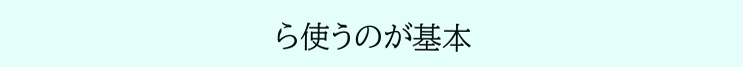ら使うのが基本